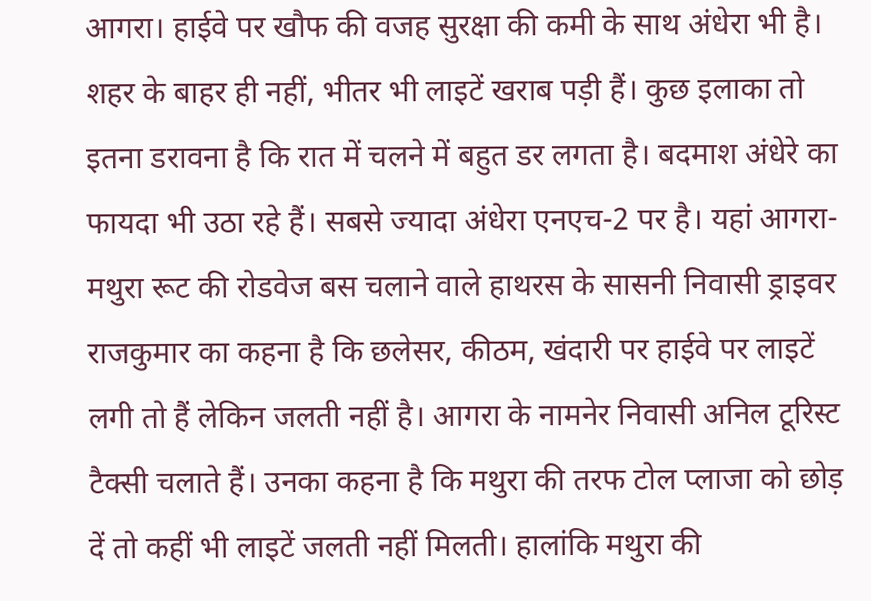आगरा। हाईवे पर खौफ की वजह सुरक्षा की कमी के साथ अंधेरा भी है। शहर के बाहर ही नहीं, भीतर भी लाइटें खराब पड़ी हैं। कुछ इलाका तो इतना डरावना है कि रात में चलने में बहुत डर लगता है। बदमाश अंधेरे का फायदा भी उठा रहे हैं। सबसे ज्यादा अंधेरा एनएच-2 पर है। यहां आगरा-मथुरा रूट की रोडवेज बस चलाने वाले हाथरस के सासनी निवासी ड्राइवर राजकुमार का कहना है कि छलेसर, कीठम, खंदारी पर हाईवे पर लाइटें लगी तो हैं लेकिन जलती नहीं है। आगरा के नामनेर निवासी अनिल टूरिस्ट टैक्सी चलाते हैं। उनका कहना है कि मथुरा की तरफ टोल प्लाजा को छोड़ दें तो कहीं भी लाइटें जलती नहीं मिलती। हालांकि मथुरा की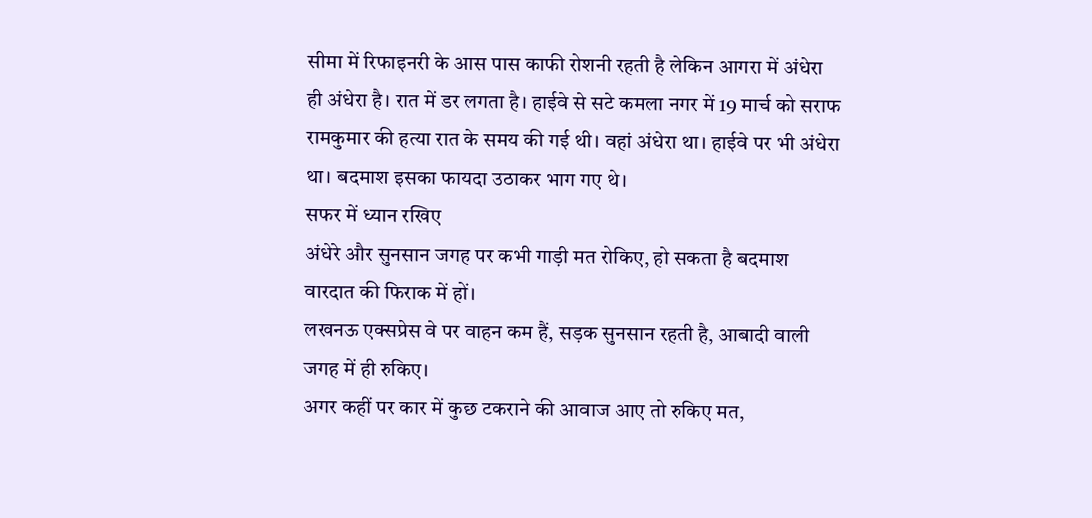सीमा में रिफाइनरी के आस पास काफी रोशनी रहती है लेकिन आगरा में अंधेरा ही अंधेरा है। रात में डर लगता है। हाईवे से सटे कमला नगर में 19 मार्च को सराफ रामकुमार की हत्या रात के समय की गई थी। वहां अंधेरा था। हाईवे पर भी अंधेरा था। बदमाश इसका फायदा उठाकर भाग गए थे।
सफर में ध्यान रखिए
अंधेरे और सुनसान जगह पर कभी गाड़ी मत रोकिए, हो सकता है बदमाश वारदात की फिराक में हों।
लखनऊ एक्सप्रेस वे पर वाहन कम हैं, सड़क सुनसान रहती है, आबादी वाली जगह में ही रुकिए।
अगर कहीं पर कार में कुछ टकराने की आवाज आए तो रुकिए मत,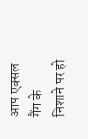आप एक्सल गैंग के निशाने पर हो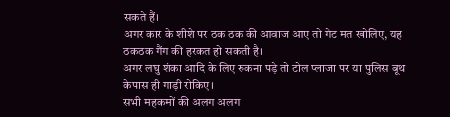सकते हैं।
अगर कार के शीशे पर ठक ठक की आवाज आए तो गेट मत खोलिए, यह ठकठक गैंग की हरकत हो सकती है।
अगर लघु शंका आदि के लिए रुकना पड़े तो टोल प्लाजा पर या पुलिस बूथ केपास ही गाड़ी रोकिए।
सभी महकमों की अलग अलग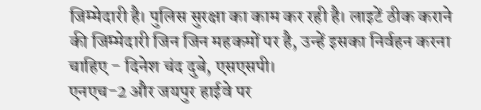जिम्मेदारी है। पुलिस सुरक्षा का काम कर रही है। लाइटें ठीक कराने की जिम्मेदारी जिन जिन महकमों पर है, उन्हें इसका निर्वहन करना चाहिए - दिनेश चंद दुबे, एसएसपी।
एनएच-2 और जयपुर हाईवे पर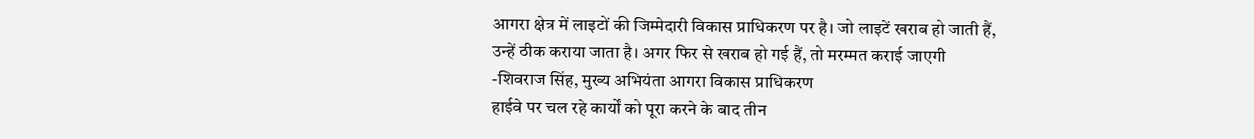आगरा क्षेत्र में लाइटों की जिम्मेदारी विकास प्राधिकरण पर है। जो लाइटें खराब हो जाती हैं, उन्हें ठीक कराया जाता है। अगर फिर से खराब हो गई हैं, तो मरम्मत कराई जाएगी -शिवराज सिंह, मुख्य अभियंता आगरा विकास प्राधिकरण
हाईवे पर चल रहे कार्यों को पूरा करने के बाद तीन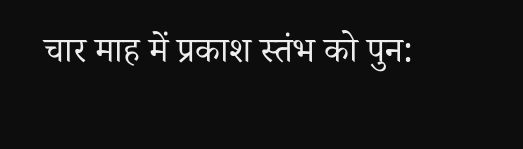चार माह में प्रकाश स्तंभ को पुन: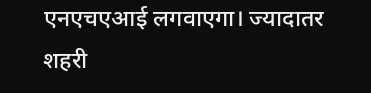एनएचएआई लगवाएगा। ज्यादातर शहरी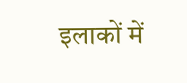इलाकों में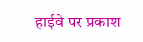हाईवे पर प्रकाश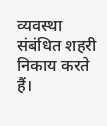व्यवस्था संबंधित शहरी निकाय करते हैं।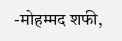-मोहम्मद शफी,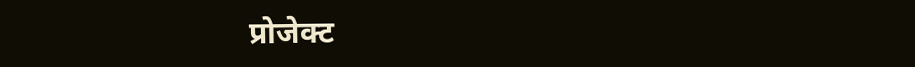प्रोजेक्ट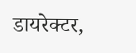डायरेक्टर,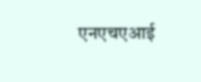एनएचएआई